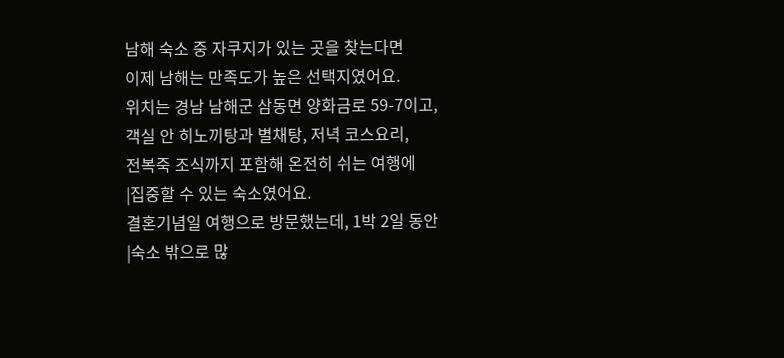남해 숙소 중 자쿠지가 있는 곳을 찾는다면
이제 남해는 만족도가 높은 선택지였어요.
위치는 경남 남해군 삼동면 양화금로 59-7이고,
객실 안 히노끼탕과 별채탕, 저녁 코스요리,
전복죽 조식까지 포함해 온전히 쉬는 여행에
|집중할 수 있는 숙소였어요.
결혼기념일 여행으로 방문했는데, 1박 2일 동안
|숙소 밖으로 많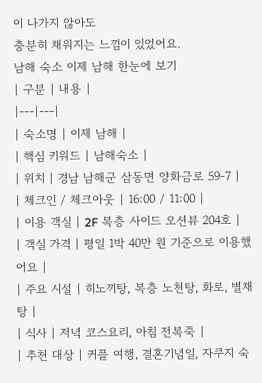이 나가지 않아도
충분히 채워지는 느낌이 있었어요.
남해 숙소 이제 남해 한눈에 보기
| 구분 | 내용 |
|---|---|
| 숙소명 | 이제 남해 |
| 핵심 키워드 | 남해숙소 |
| 위치 | 경남 남해군 삼동면 양화금로 59-7 |
| 체크인 / 체크아웃 | 16:00 / 11:00 |
| 이용 객실 | 2F 복층 사이드 오션뷰 204호 |
| 객실 가격 | 평일 1박 40만 원 기준으로 이용했어요 |
| 주요 시설 | 히노끼탕, 복층 노천탕, 화로, 별채탕 |
| 식사 | 저녁 코스요리, 아침 전복죽 |
| 추천 대상 | 커플 여행, 결혼기념일, 자쿠지 숙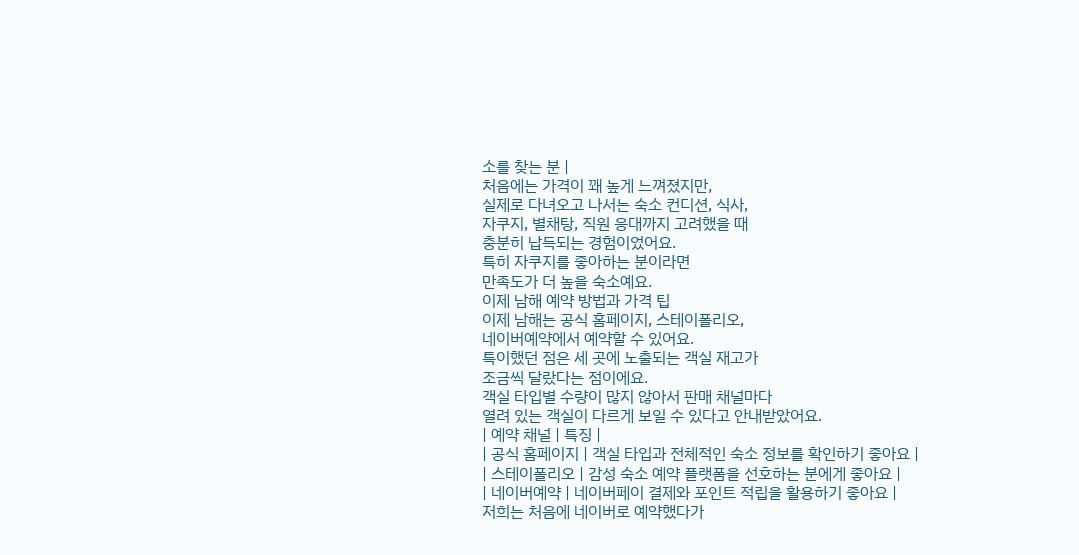소를 찾는 분 |
처음에는 가격이 꽤 높게 느껴졌지만,
실제로 다녀오고 나서는 숙소 컨디션, 식사,
자쿠지, 별채탕, 직원 응대까지 고려했을 때
충분히 납득되는 경험이었어요.
특히 자쿠지를 좋아하는 분이라면
만족도가 더 높을 숙소예요.
이제 남해 예약 방법과 가격 팁
이제 남해는 공식 홈페이지, 스테이폴리오,
네이버예약에서 예약할 수 있어요.
특이했던 점은 세 곳에 노출되는 객실 재고가
조금씩 달랐다는 점이에요.
객실 타입별 수량이 많지 않아서 판매 채널마다
열려 있는 객실이 다르게 보일 수 있다고 안내받았어요.
| 예약 채널 | 특징 |
| 공식 홈페이지 | 객실 타입과 전체적인 숙소 정보를 확인하기 좋아요 |
| 스테이폴리오 | 감성 숙소 예약 플랫폼을 선호하는 분에게 좋아요 |
| 네이버예약 | 네이버페이 결제와 포인트 적립을 활용하기 좋아요 |
저희는 처음에 네이버로 예약했다가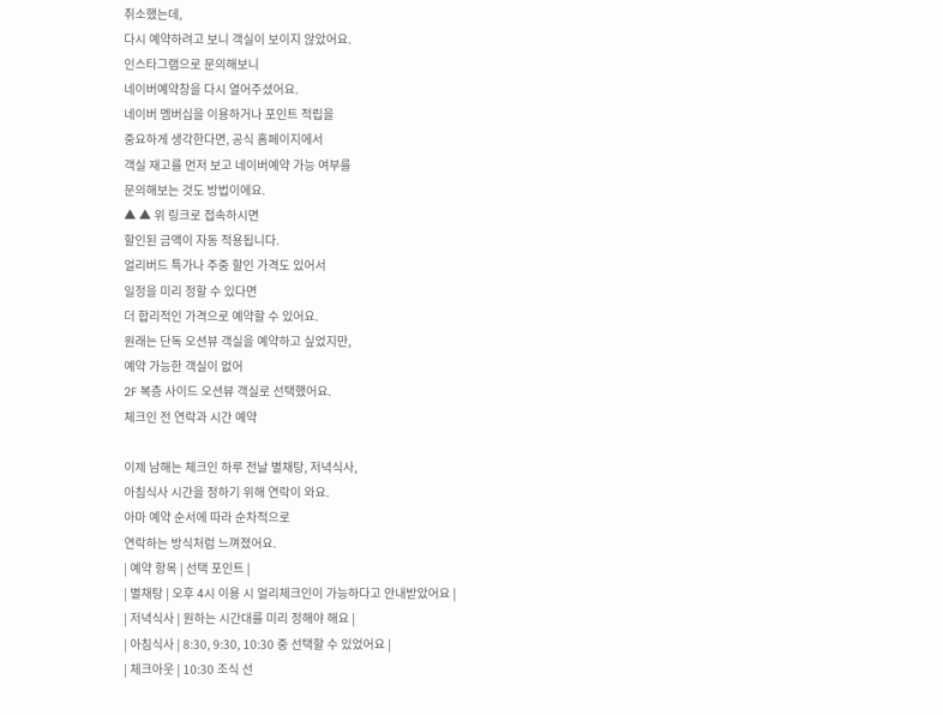취소했는데,
다시 예약하려고 보니 객실이 보이지 않았어요.
인스타그램으로 문의해보니
네이버예약창을 다시 열어주셨어요.
네이버 멤버십을 이용하거나 포인트 적립을
중요하게 생각한다면, 공식 홈페이지에서
객실 재고를 먼저 보고 네이버예약 가능 여부를
문의해보는 것도 방법이에요.
▲ ▲ 위 링크로 접속하시면
할인된 금액이 자동 적용됩니다.
얼리버드 특가나 주중 할인 가격도 있어서
일정을 미리 정할 수 있다면
더 합리적인 가격으로 예약할 수 있어요.
원래는 단독 오션뷰 객실을 예약하고 싶었지만,
예약 가능한 객실이 없어
2F 복층 사이드 오션뷰 객실로 선택했어요.
체크인 전 연락과 시간 예약

이제 남해는 체크인 하루 전날 별채탕, 저녁식사,
아침식사 시간을 정하기 위해 연락이 와요.
아마 예약 순서에 따라 순차적으로
연락하는 방식처럼 느껴졌어요.
| 예약 항목 | 선택 포인트 |
| 별채탕 | 오후 4시 이용 시 얼리체크인이 가능하다고 안내받았어요 |
| 저녁식사 | 원하는 시간대를 미리 정해야 해요 |
| 아침식사 | 8:30, 9:30, 10:30 중 선택할 수 있었어요 |
| 체크아웃 | 10:30 조식 선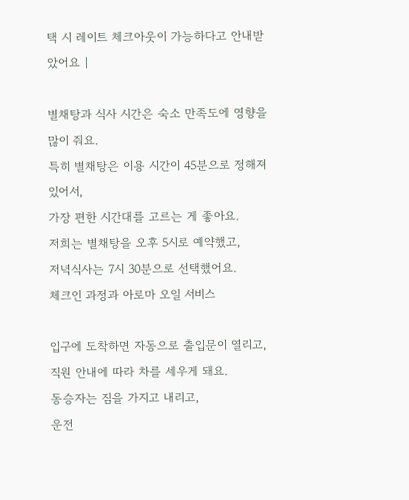택 시 레이트 체크아웃이 가능하다고 안내받았어요 |

별채탕과 식사 시간은 숙소 만족도에 영향을 많이 줘요.
특히 별채탕은 이용 시간이 45분으로 정해져 있어서,
가장 편한 시간대를 고르는 게 좋아요.
저희는 별채탕을 오후 5시로 예약했고,
저녁식사는 7시 30분으로 선택했어요.
체크인 과정과 아로마 오일 서비스

입구에 도착하면 자동으로 출입문이 열리고,
직원 안내에 따라 차를 세우게 돼요.
동승자는 짐을 가지고 내리고,
운전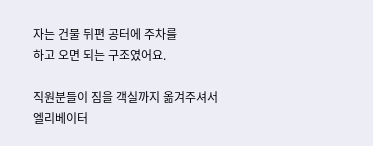자는 건물 뒤편 공터에 주차를
하고 오면 되는 구조였어요.

직원분들이 짐을 객실까지 옮겨주셔서
엘리베이터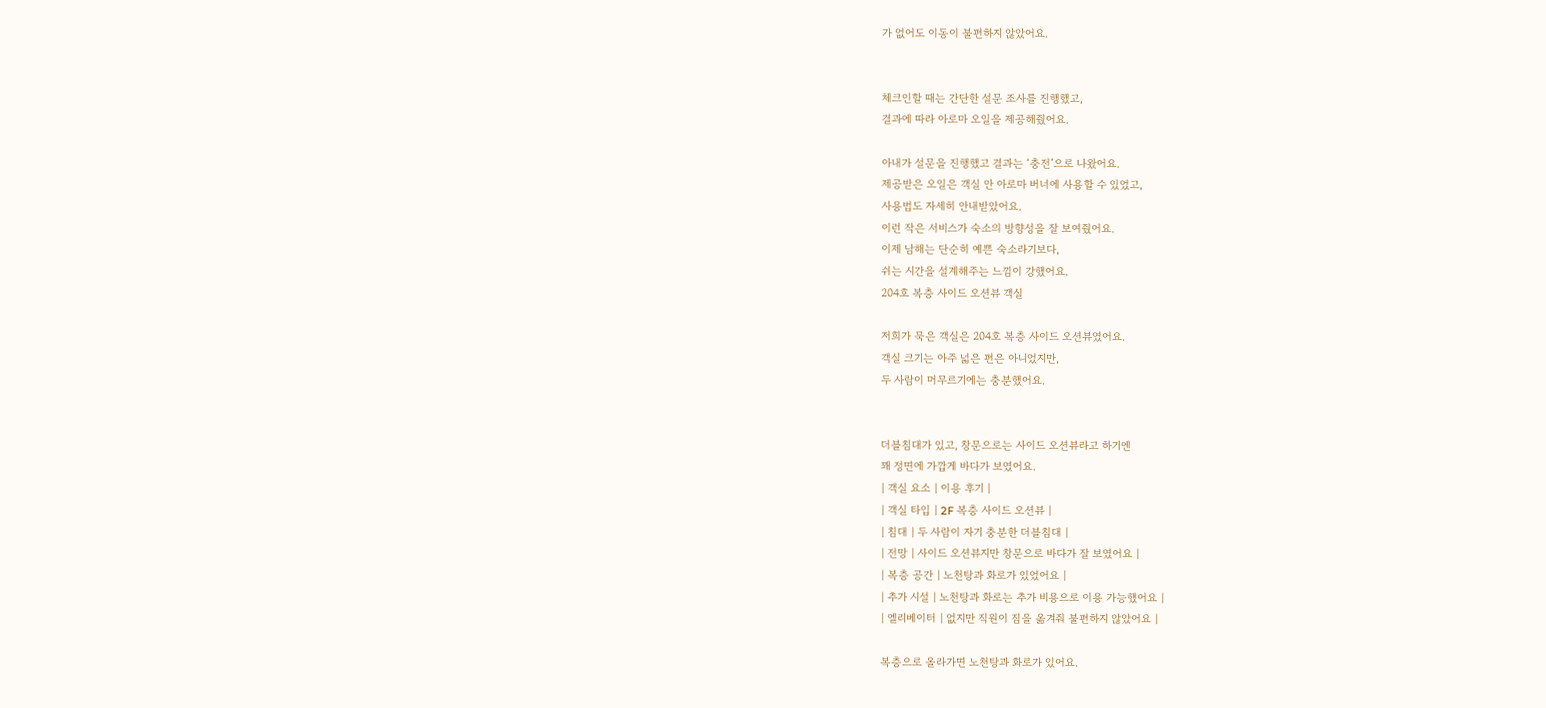가 없어도 이동이 불편하지 않았어요.


체크인할 때는 간단한 설문 조사를 진행했고,
결과에 따라 아로마 오일을 제공해줬어요.

아내가 설문을 진행했고 결과는 ‘충전’으로 나왔어요.
제공받은 오일은 객실 안 아로마 버너에 사용할 수 있었고,
사용법도 자세히 안내받았어요.
이런 작은 서비스가 숙소의 방향성을 잘 보여줬어요.
이제 남해는 단순히 예쁜 숙소라기보다,
쉬는 시간을 설계해주는 느낌이 강했어요.
204호 복층 사이드 오션뷰 객실

저희가 묵은 객실은 204호 복층 사이드 오션뷰였어요.
객실 크기는 아주 넓은 편은 아니었지만,
두 사람이 머무르기에는 충분했어요.


더블침대가 있고, 창문으로는 사이드 오션뷰라고 하기엔
꽤 정면에 가깝게 바다가 보였어요.
| 객실 요소 | 이용 후기 |
| 객실 타입 | 2F 복층 사이드 오션뷰 |
| 침대 | 두 사람이 자기 충분한 더블침대 |
| 전망 | 사이드 오션뷰지만 창문으로 바다가 잘 보였어요 |
| 복층 공간 | 노천탕과 화로가 있었어요 |
| 추가 시설 | 노천탕과 화로는 추가 비용으로 이용 가능했어요 |
| 엘리베이터 | 없지만 직원이 짐을 옮겨줘 불편하지 않았어요 |

복층으로 올라가면 노천탕과 화로가 있어요.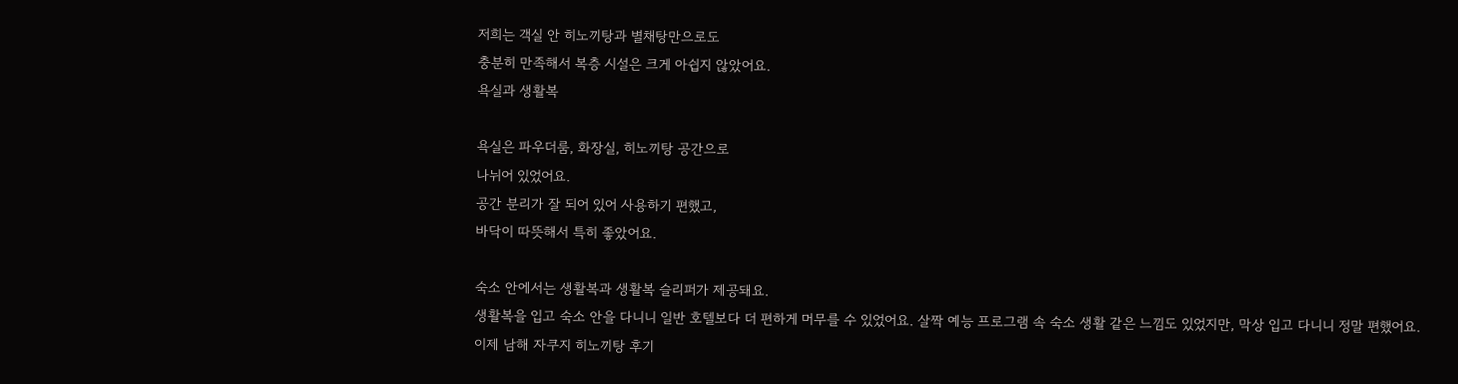저희는 객실 안 히노끼탕과 별채탕만으로도
충분히 만족해서 복층 시설은 크게 아쉽지 않았어요.
욕실과 생활복

욕실은 파우더룸, 화장실, 히노끼탕 공간으로
나뉘어 있었어요.
공간 분리가 잘 되어 있어 사용하기 편했고,
바닥이 따뜻해서 특히 좋았어요.

숙소 안에서는 생활복과 생활복 슬리퍼가 제공돼요.
생활복을 입고 숙소 안을 다니니 일반 호텔보다 더 편하게 머무를 수 있었어요. 살짝 예능 프로그램 속 숙소 생활 같은 느낌도 있었지만, 막상 입고 다니니 정말 편했어요.
이제 남해 자쿠지 히노끼탕 후기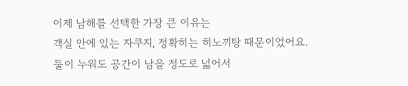이제 남해를 선택한 가장 큰 이유는
객실 안에 있는 자쿠지, 정확히는 히노끼탕 때문이었어요.
둘이 누워도 공간이 남을 정도로 넓어서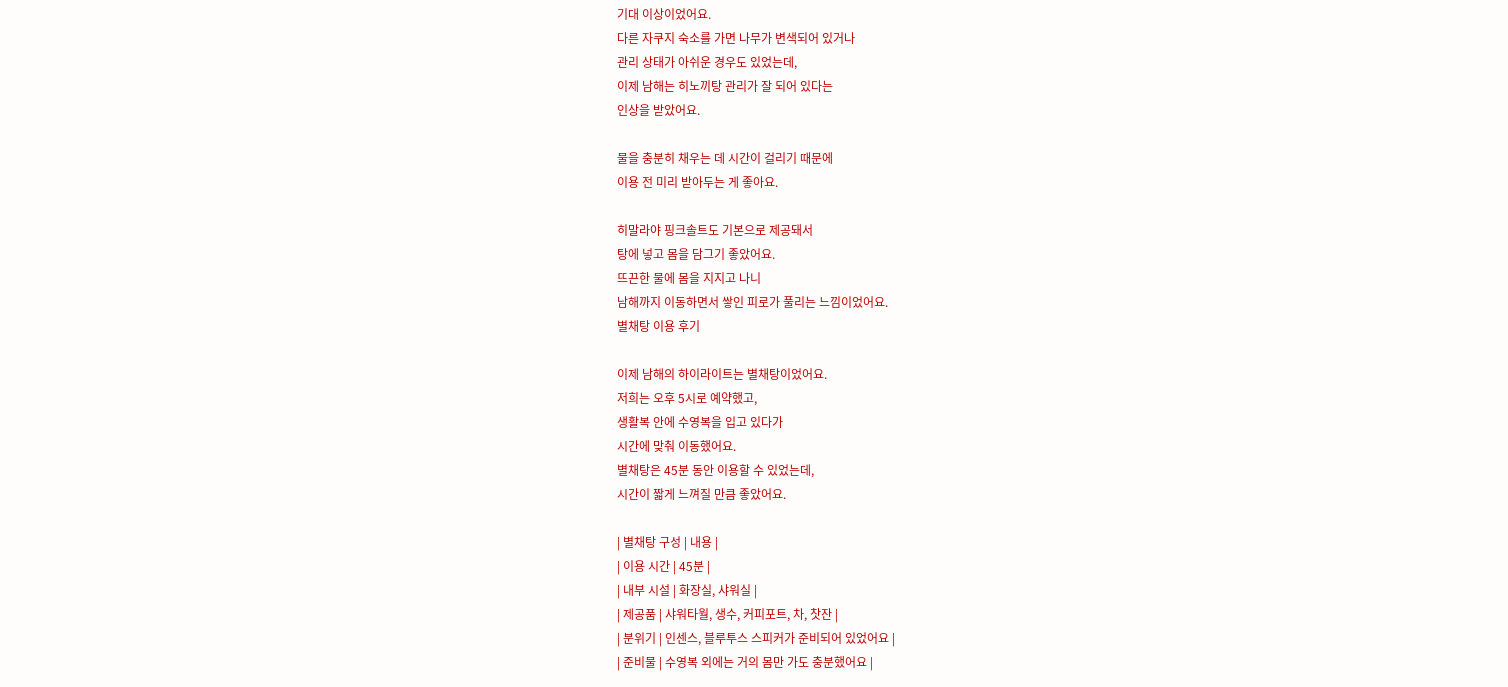기대 이상이었어요.
다른 자쿠지 숙소를 가면 나무가 변색되어 있거나
관리 상태가 아쉬운 경우도 있었는데,
이제 남해는 히노끼탕 관리가 잘 되어 있다는
인상을 받았어요.

물을 충분히 채우는 데 시간이 걸리기 때문에
이용 전 미리 받아두는 게 좋아요.

히말라야 핑크솔트도 기본으로 제공돼서
탕에 넣고 몸을 담그기 좋았어요.
뜨끈한 물에 몸을 지지고 나니
남해까지 이동하면서 쌓인 피로가 풀리는 느낌이었어요.
별채탕 이용 후기

이제 남해의 하이라이트는 별채탕이었어요.
저희는 오후 5시로 예약했고,
생활복 안에 수영복을 입고 있다가
시간에 맞춰 이동했어요.
별채탕은 45분 동안 이용할 수 있었는데,
시간이 짧게 느껴질 만큼 좋았어요.

| 별채탕 구성 | 내용 |
| 이용 시간 | 45분 |
| 내부 시설 | 화장실, 샤워실 |
| 제공품 | 샤워타월, 생수, 커피포트, 차, 찻잔 |
| 분위기 | 인센스, 블루투스 스피커가 준비되어 있었어요 |
| 준비물 | 수영복 외에는 거의 몸만 가도 충분했어요 |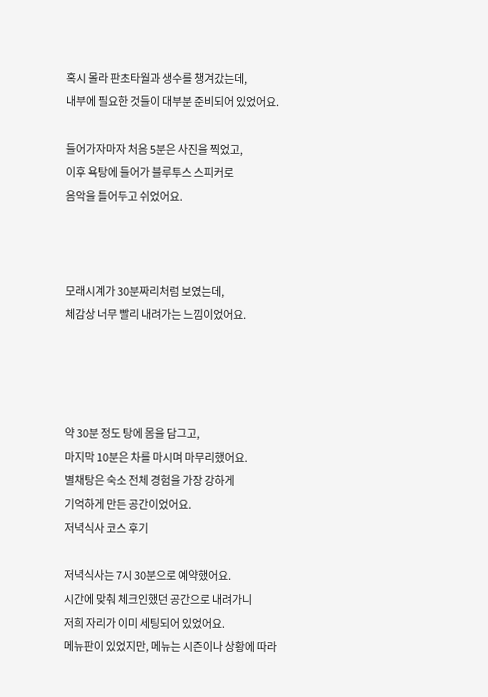혹시 몰라 판초타월과 생수를 챙겨갔는데,
내부에 필요한 것들이 대부분 준비되어 있었어요.

들어가자마자 처음 5분은 사진을 찍었고,
이후 욕탕에 들어가 블루투스 스피커로
음악을 틀어두고 쉬었어요.



모래시계가 30분짜리처럼 보였는데,
체감상 너무 빨리 내려가는 느낌이었어요.




약 30분 정도 탕에 몸을 담그고,
마지막 10분은 차를 마시며 마무리했어요.
별채탕은 숙소 전체 경험을 가장 강하게
기억하게 만든 공간이었어요.
저녁식사 코스 후기

저녁식사는 7시 30분으로 예약했어요.
시간에 맞춰 체크인했던 공간으로 내려가니
저희 자리가 이미 세팅되어 있었어요.
메뉴판이 있었지만, 메뉴는 시즌이나 상황에 따라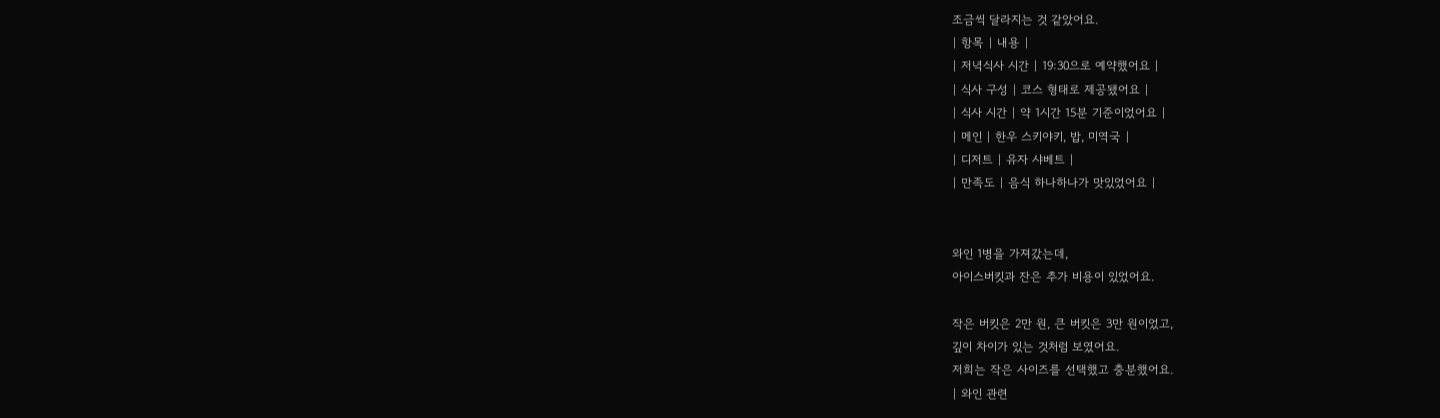조금씩 달라지는 것 같았어요.
| 항목 | 내용 |
| 저녁식사 시간 | 19:30으로 예약했어요 |
| 식사 구성 | 코스 형태로 제공됐어요 |
| 식사 시간 | 약 1시간 15분 기준이었어요 |
| 메인 | 한우 스키야키, 밥, 미역국 |
| 디저트 | 유자 샤베트 |
| 만족도 | 음식 하나하나가 맛있었어요 |


와인 1병을 가져갔는데,
아이스버킷과 잔은 추가 비용이 있었어요.

작은 버킷은 2만 원, 큰 버킷은 3만 원이었고,
깊이 차이가 있는 것처럼 보였어요.
저희는 작은 사이즈를 선택했고 충분했어요.
| 와인 관련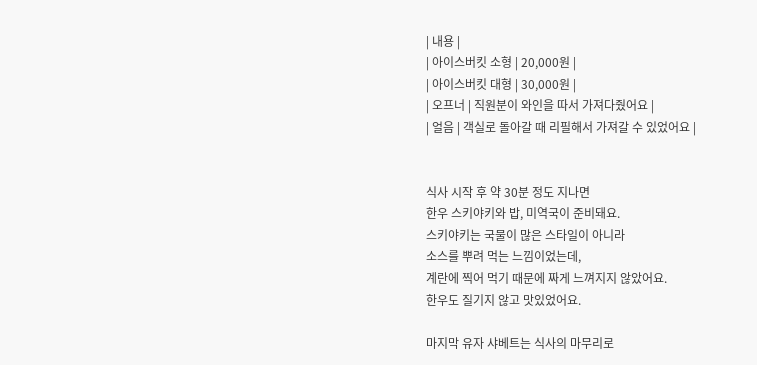| 내용 |
| 아이스버킷 소형 | 20,000원 |
| 아이스버킷 대형 | 30,000원 |
| 오프너 | 직원분이 와인을 따서 가져다줬어요 |
| 얼음 | 객실로 돌아갈 때 리필해서 가져갈 수 있었어요 |


식사 시작 후 약 30분 정도 지나면
한우 스키야키와 밥, 미역국이 준비돼요.
스키야키는 국물이 많은 스타일이 아니라
소스를 뿌려 먹는 느낌이었는데,
계란에 찍어 먹기 때문에 짜게 느껴지지 않았어요.
한우도 질기지 않고 맛있었어요.

마지막 유자 샤베트는 식사의 마무리로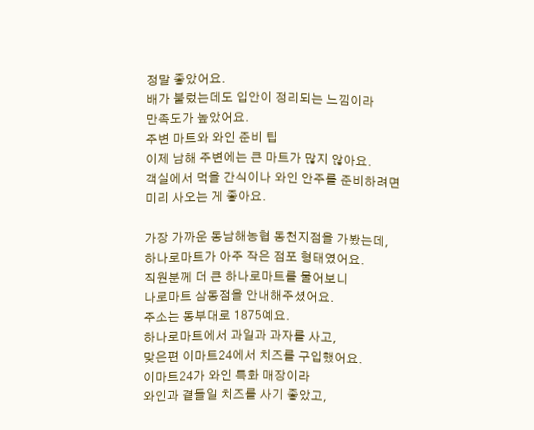정말 좋았어요.
배가 불렀는데도 입안이 정리되는 느낌이라
만족도가 높았어요.
주변 마트와 와인 준비 팁
이제 남해 주변에는 큰 마트가 많지 않아요.
객실에서 먹을 간식이나 와인 안주를 준비하려면
미리 사오는 게 좋아요.

가장 가까운 동남해농협 동천지점을 가봤는데,
하나로마트가 아주 작은 점포 형태였어요.
직원분께 더 큰 하나로마트를 물어보니
나로마트 삼동점을 안내해주셨어요.
주소는 동부대로 1875예요.
하나로마트에서 과일과 과자를 사고,
맞은편 이마트24에서 치즈를 구입했어요.
이마트24가 와인 특화 매장이라
와인과 곁들일 치즈를 사기 좋았고,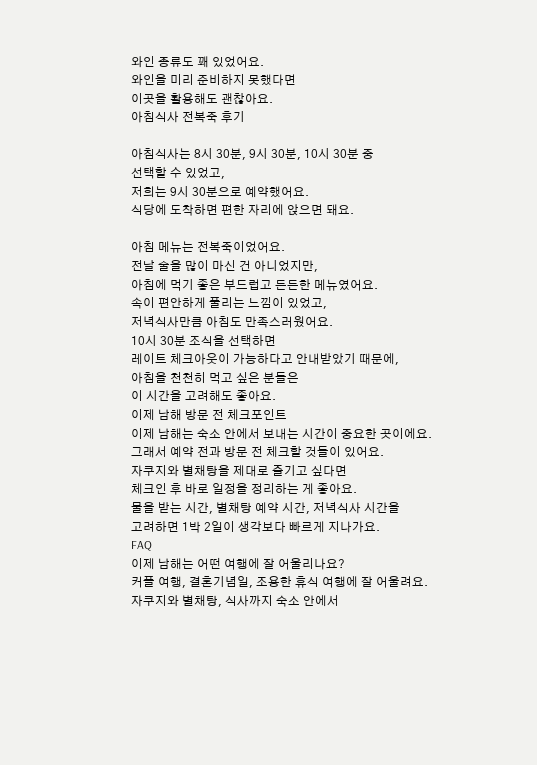와인 종류도 꽤 있었어요.
와인을 미리 준비하지 못했다면
이곳을 활용해도 괜찮아요.
아침식사 전복죽 후기

아침식사는 8시 30분, 9시 30분, 10시 30분 중
선택할 수 있었고,
저희는 9시 30분으로 예약했어요.
식당에 도착하면 편한 자리에 앉으면 돼요.

아침 메뉴는 전복죽이었어요.
전날 술을 많이 마신 건 아니었지만,
아침에 먹기 좋은 부드럽고 든든한 메뉴였어요.
속이 편안하게 풀리는 느낌이 있었고,
저녁식사만큼 아침도 만족스러웠어요.
10시 30분 조식을 선택하면
레이트 체크아웃이 가능하다고 안내받았기 때문에,
아침을 천천히 먹고 싶은 분들은
이 시간을 고려해도 좋아요.
이제 남해 방문 전 체크포인트
이제 남해는 숙소 안에서 보내는 시간이 중요한 곳이에요.
그래서 예약 전과 방문 전 체크할 것들이 있어요.
자쿠지와 별채탕을 제대로 즐기고 싶다면
체크인 후 바로 일정을 정리하는 게 좋아요.
물을 받는 시간, 별채탕 예약 시간, 저녁식사 시간을
고려하면 1박 2일이 생각보다 빠르게 지나가요.
FAQ
이제 남해는 어떤 여행에 잘 어울리나요?
커플 여행, 결혼기념일, 조용한 휴식 여행에 잘 어울려요.
자쿠지와 별채탕, 식사까지 숙소 안에서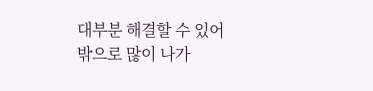대부분 해결할 수 있어
밖으로 많이 나가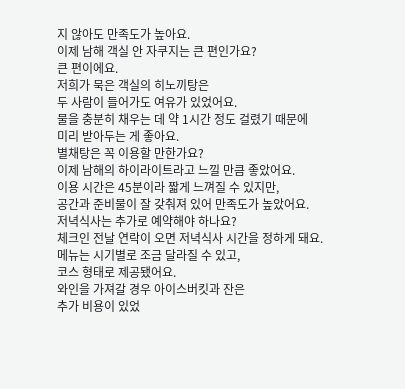지 않아도 만족도가 높아요.
이제 남해 객실 안 자쿠지는 큰 편인가요?
큰 편이에요.
저희가 묵은 객실의 히노끼탕은
두 사람이 들어가도 여유가 있었어요.
물을 충분히 채우는 데 약 1시간 정도 걸렸기 때문에
미리 받아두는 게 좋아요.
별채탕은 꼭 이용할 만한가요?
이제 남해의 하이라이트라고 느낄 만큼 좋았어요.
이용 시간은 45분이라 짧게 느껴질 수 있지만,
공간과 준비물이 잘 갖춰져 있어 만족도가 높았어요.
저녁식사는 추가로 예약해야 하나요?
체크인 전날 연락이 오면 저녁식사 시간을 정하게 돼요.
메뉴는 시기별로 조금 달라질 수 있고,
코스 형태로 제공됐어요.
와인을 가져갈 경우 아이스버킷과 잔은
추가 비용이 있었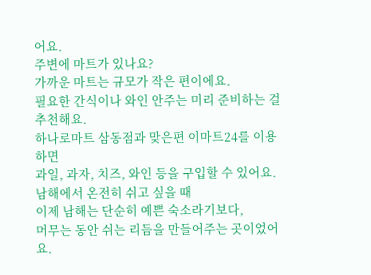어요.
주변에 마트가 있나요?
가까운 마트는 규모가 작은 편이에요.
필요한 간식이나 와인 안주는 미리 준비하는 걸 추천해요.
하나로마트 삼동점과 맞은편 이마트24를 이용하면
과일, 과자, 치즈, 와인 등을 구입할 수 있어요.
남해에서 온전히 쉬고 싶을 때
이제 남해는 단순히 예쁜 숙소라기보다,
머무는 동안 쉬는 리듬을 만들어주는 곳이었어요.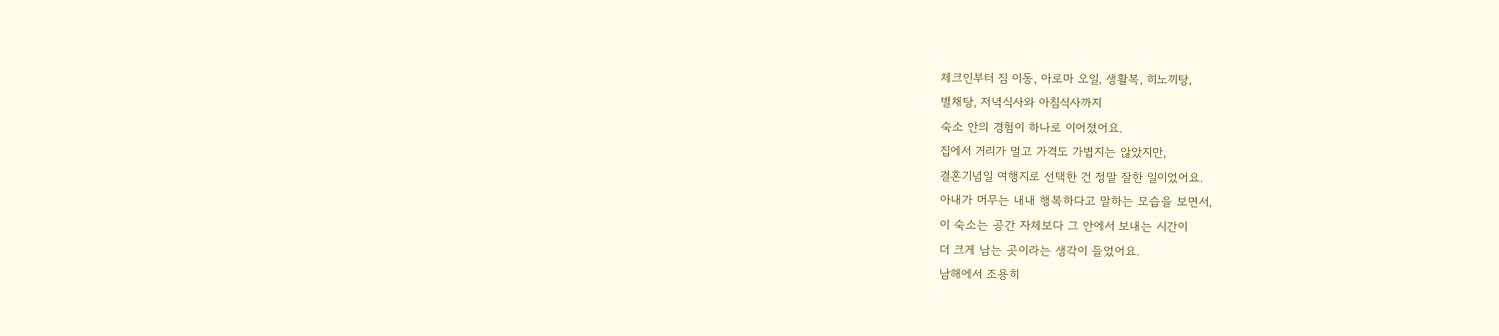체크인부터 짐 이동, 아로마 오일, 생활복, 히노끼탕,
별채탕, 저녁식사와 아침식사까지
숙소 안의 경험이 하나로 이어졌어요.
집에서 거리가 멀고 가격도 가볍지는 않았지만,
결혼기념일 여행지로 선택한 건 정말 잘한 일이었어요.
아내가 머무는 내내 행복하다고 말하는 모습을 보면서,
이 숙소는 공간 자체보다 그 안에서 보내는 시간이
더 크게 남는 곳이라는 생각이 들었어요.
남해에서 조용히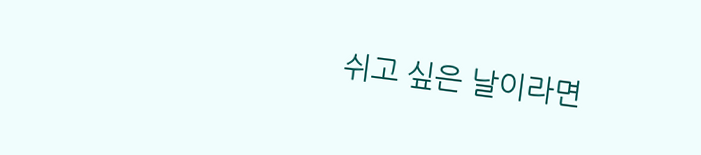쉬고 싶은 날이라면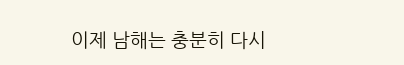이제 남해는 충분히 다시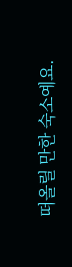떠올릴 만한 숙소예요.